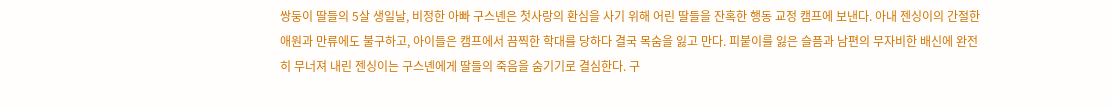쌍둥이 딸들의 5살 생일날, 비정한 아빠 구스녠은 첫사랑의 환심을 사기 위해 어린 딸들을 잔혹한 행동 교정 캠프에 보낸다. 아내 젠싱이의 간절한 애원과 만류에도 불구하고, 아이들은 캠프에서 끔찍한 학대를 당하다 결국 목숨을 잃고 만다. 피붙이를 잃은 슬픔과 남편의 무자비한 배신에 완전히 무너져 내린 젠싱이는 구스녠에게 딸들의 죽음을 숨기기로 결심한다. 구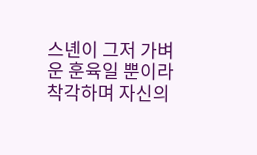스녠이 그저 가벼운 훈육일 뿐이라 착각하며 자신의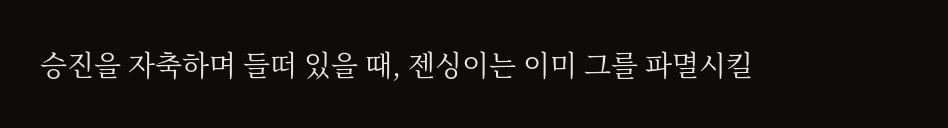승진을 자축하며 들떠 있을 때, 젠싱이는 이미 그를 파멸시킬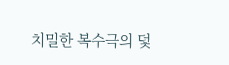치밀한 복수극의 덫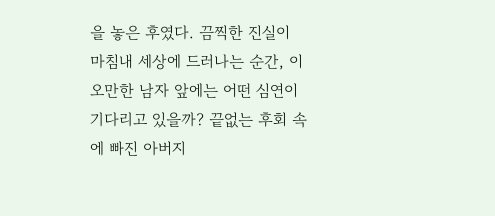을 놓은 후였다. 끔찍한 진실이 마침내 세상에 드러나는 순간, 이 오만한 남자 앞에는 어떤 심연이 기다리고 있을까? 끝없는 후회 속에 빠진 아버지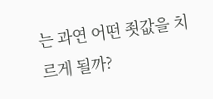는 과연 어떤 죗값을 치르게 될까?